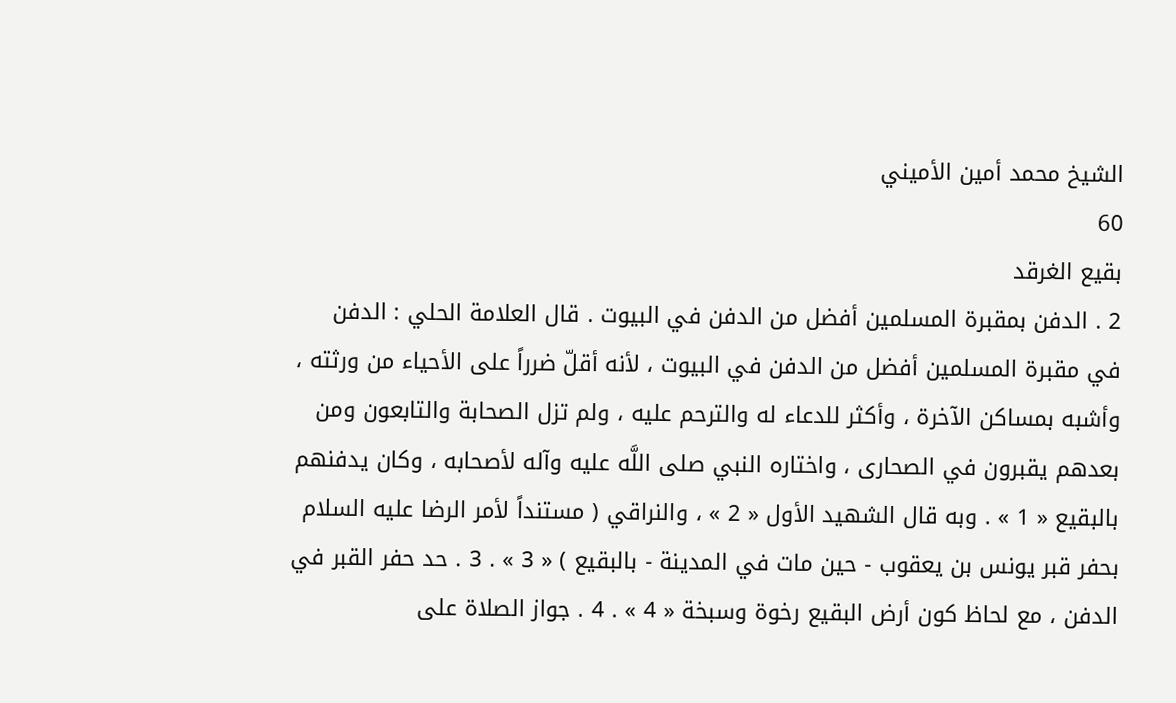الشيخ محمد أمين الأميني
60
بقيع الغرقد
2 . الدفن بمقبرة المسلمين أفضل من الدفن في البيوت . قال العلامة الحلي : الدفن في مقبرة المسلمين أفضل من الدفن في البيوت ، لأنه أقلّ ضرراً على الأحياء من ورثته ، وأشبه بمساكن الآخرة ، وأكثر للدعاء له والترحم عليه ، ولم تزل الصحابة والتابعون ومن بعدهم يقبرون في الصحارى ، واختاره النبي صلى اللَّه عليه وآله لأصحابه ، وكان يدفنهم بالبقيع « 1 » . وبه قال الشهيد الأول « 2 » ، والنراقي ( مستنداً لأمر الرضا عليه السلام بحفر قبر يونس بن يعقوب - حين مات في المدينة - بالبقيع ) « 3 » . 3 . حد حفر القبر في الدفن ، مع لحاظ كون أرض البقيع رخوة وسبخة « 4 » . 4 . جواز الصلاة على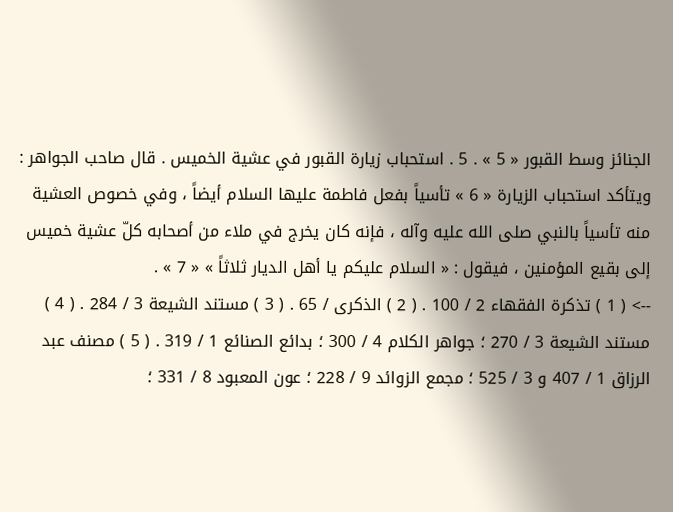الجنائز وسط القبور « 5 » . 5 . استحباب زيارة القبور في عشية الخميس . قال صاحب الجواهر : ويتأكد استحباب الزيارة « 6 » تأسياً بفعل فاطمة عليها السلام أيضاً ، وفي خصوص العشية منه تأسياً بالنبي صلى الله عليه وآله ، فإنه كان يخرج في ملاء من أصحابه كلّ عشية خميس إلى بقيع المؤمنين ، فيقول : « السلام عليكم يا أهل الديار ثلاثاً » « 7 » .
--> ( 1 ) تذكرة الفقهاء 2 / 100 . ( 2 ) الذكرى / 65 . ( 3 ) مستند الشيعة 3 / 284 . ( 4 ) مستند الشيعة 3 / 270 ؛ جواهر الكلام 4 / 300 ؛ بدائع الصنائع 1 / 319 . ( 5 ) مصنف عبد الرزاق 1 / 407 و 3 / 525 ؛ مجمع الزوائد 9 / 228 ؛ عون المعبود 8 / 331 ؛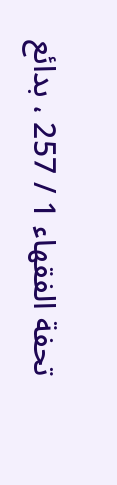تحفة الفقهاء 1 / 257 ، بدائع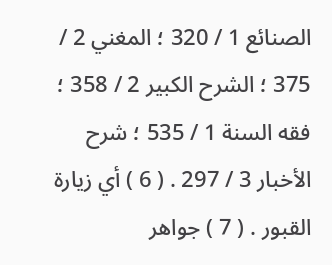الصنائع 1 / 320 ؛ المغني 2 / 375 ؛ الشرح الكبير 2 / 358 ؛ فقه السنة 1 / 535 ؛ شرح الأخبار 3 / 297 . ( 6 ) أي زيارة القبور . ( 7 ) جواهر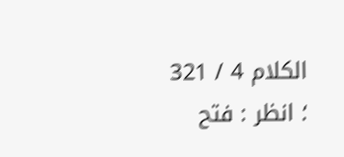الكلام 4 / 321 ؛ انظر : فتح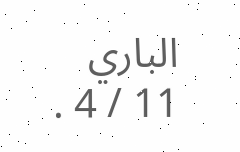الباري 11 / 4 .